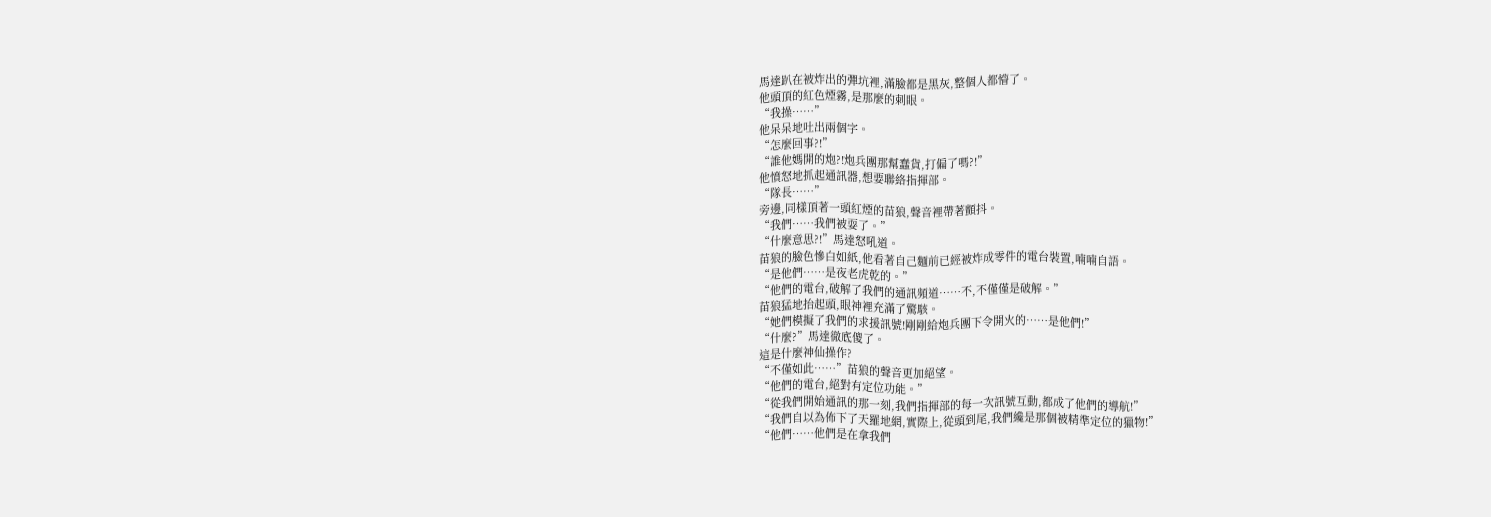馬達趴在被炸出的彈坑裡,滿臉都是黑灰,整個人都懵了。
他頭頂的紅色煙霧,是那麼的刺眼。
“我操……”
他呆呆地吐出兩個字。
“怎麼回事?!”
“誰他媽開的炮?!炮兵團那幫蠢貨,打偏了嗎?!”
他憤怒地抓起通訊器,想要聯絡指揮部。
“隊長……”
旁邊,同樣頂著一頭紅煙的苗狼,聲音裡帶著顫抖。
“我們……我們被耍了。”
“什麼意思?!”馬達怒吼道。
苗狼的臉色慘白如紙,他看著自己麵前已經被炸成零件的電台裝置,喃喃自語。
“是他們……是夜老虎乾的。”
“他們的電台,破解了我們的通訊頻道……不,不僅僅是破解。”
苗狼猛地抬起頭,眼神裡充滿了驚駭。
“她們模擬了我們的求援訊號!剛剛給炮兵團下令開火的……是他們!”
“什麼?”馬達徹底傻了。
這是什麼神仙操作?
“不僅如此……”苗狼的聲音更加絕望。
“他們的電台,絕對有定位功能。”
“從我們開始通訊的那一刻,我們指揮部的每一次訊號互動,都成了他們的導航!”
“我們自以為佈下了天羅地網,實際上,從頭到尾,我們纔是那個被精準定位的獵物!”
“他們……他們是在拿我們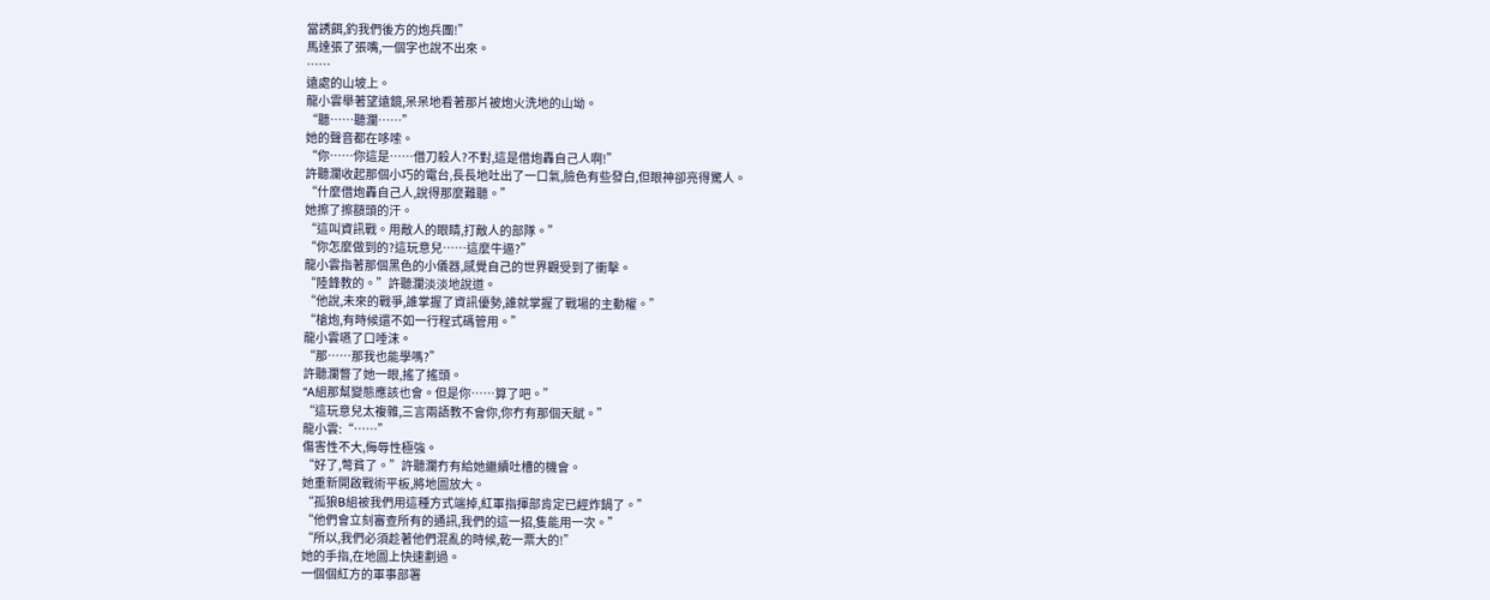當誘餌,釣我們後方的炮兵團!”
馬達張了張嘴,一個字也說不出來。
……
遠處的山坡上。
龍小雲舉著望遠鏡,呆呆地看著那片被炮火洗地的山坳。
“聽……聽瀾……”
她的聲音都在哆嗦。
“你……你這是……借刀殺人?不對,這是借炮轟自己人啊!”
許聽瀾收起那個小巧的電台,長長地吐出了一口氣,臉色有些發白,但眼神卻亮得驚人。
“什麼借炮轟自己人,說得那麼難聽。”
她擦了擦額頭的汗。
“這叫資訊戰。用敵人的眼睛,打敵人的部隊。”
“你怎麼做到的?這玩意兒……這麼牛逼?”
龍小雲指著那個黑色的小儀器,感覺自己的世界觀受到了衝擊。
“陸鋒教的。”許聽瀾淡淡地說道。
“他說,未來的戰爭,誰掌握了資訊優勢,誰就掌握了戰場的主動權。”
“槍炮,有時候還不如一行程式碼管用。”
龍小雲嚥了口唾沫。
“那……那我也能學嗎?”
許聽瀾瞥了她一眼,搖了搖頭。
“A組那幫變態應該也會。但是你……算了吧。”
“這玩意兒太複雜,三言兩語教不會你,你冇有那個天賦。”
龍小雲:“……”
傷害性不大,侮辱性極強。
“好了,彆貧了。”許聽瀾冇有給她繼續吐槽的機會。
她重新開啟戰術平板,將地圖放大。
“孤狼B組被我們用這種方式端掉,紅軍指揮部肯定已經炸鍋了。”
“他們會立刻審查所有的通訊,我們的這一招,隻能用一次。”
“所以,我們必須趁著他們混亂的時候,乾一票大的!”
她的手指,在地圖上快速劃過。
一個個紅方的軍事部署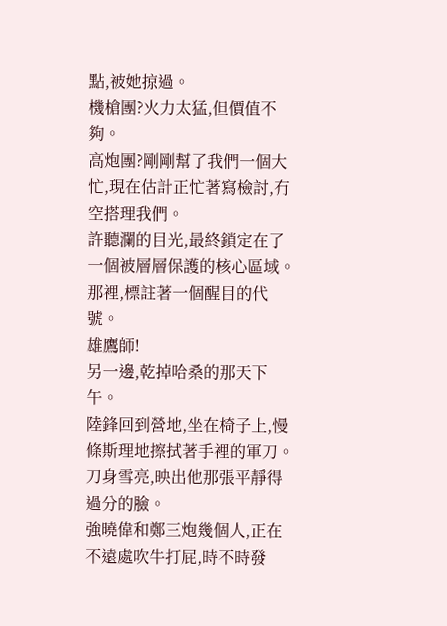點,被她掠過。
機槍團?火力太猛,但價值不夠。
高炮團?剛剛幫了我們一個大忙,現在估計正忙著寫檢討,冇空搭理我們。
許聽瀾的目光,最終鎖定在了一個被層層保護的核心區域。
那裡,標註著一個醒目的代號。
雄鷹師!
另一邊,乾掉哈桑的那天下午。
陸鋒回到營地,坐在椅子上,慢條斯理地擦拭著手裡的軍刀。
刀身雪亮,映出他那張平靜得過分的臉。
強曉偉和鄭三炮幾個人,正在不遠處吹牛打屁,時不時發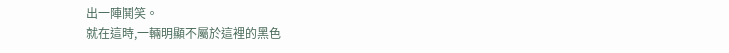出一陣鬨笑。
就在這時,一輛明顯不屬於這裡的黑色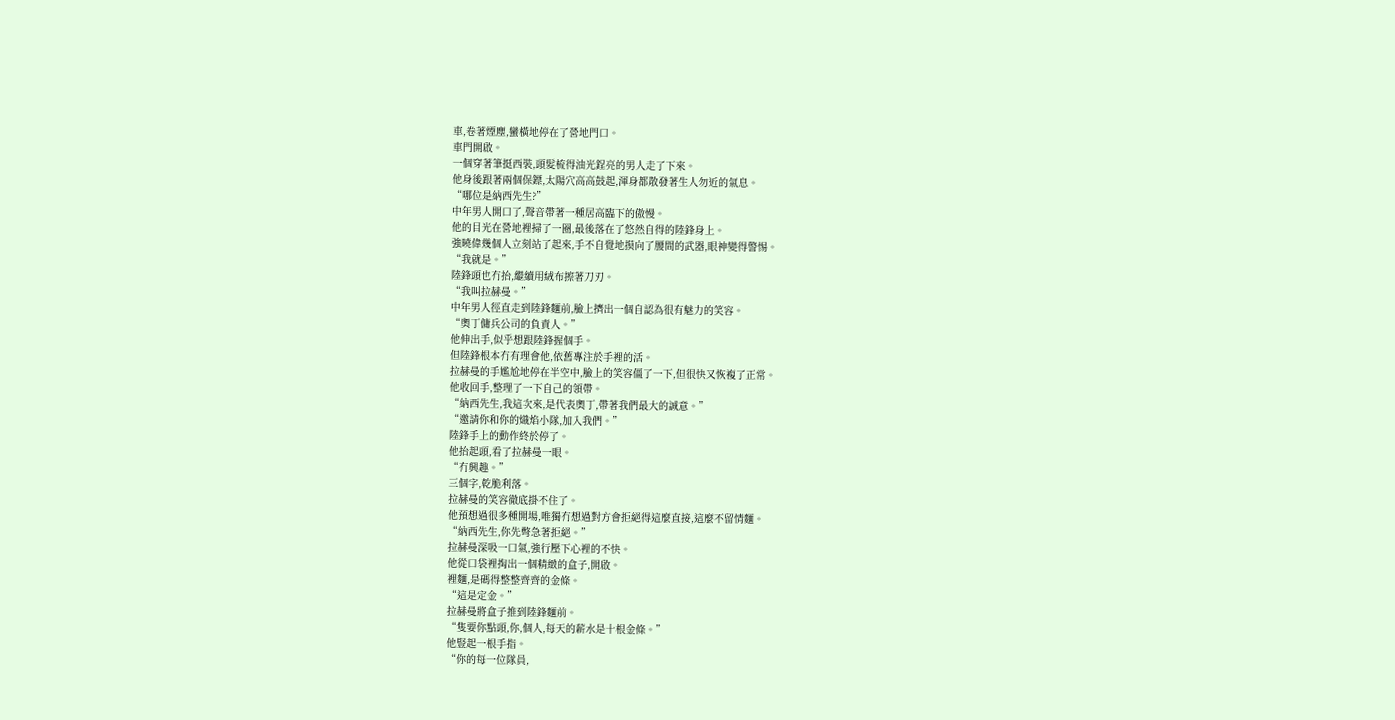車,卷著煙塵,蠻橫地停在了營地門口。
車門開啟。
一個穿著筆挺西裝,頭髮梳得油光鋥亮的男人走了下來。
他身後跟著兩個保鏢,太陽穴高高鼓起,渾身都散發著生人勿近的氣息。
“哪位是納西先生?”
中年男人開口了,聲音帶著一種居高臨下的傲慢。
他的目光在營地裡掃了一圈,最後落在了悠然自得的陸鋒身上。
強曉偉幾個人立刻站了起來,手不自覺地摸向了腰間的武器,眼神變得警惕。
“我就是。”
陸鋒頭也冇抬,繼續用絨布擦著刀刃。
“我叫拉赫曼。”
中年男人徑直走到陸鋒麵前,臉上擠出一個自認為很有魅力的笑容。
“奧丁傭兵公司的負責人。”
他伸出手,似乎想跟陸鋒握個手。
但陸鋒根本冇有理會他,依舊專注於手裡的活。
拉赫曼的手尷尬地停在半空中,臉上的笑容僵了一下,但很快又恢複了正常。
他收回手,整理了一下自己的領帶。
“納西先生,我這次來,是代表奧丁,帶著我們最大的誠意。”
“邀請你和你的熾焰小隊,加入我們。”
陸鋒手上的動作終於停了。
他抬起頭,看了拉赫曼一眼。
“冇興趣。”
三個字,乾脆利落。
拉赫曼的笑容徹底掛不住了。
他預想過很多種開場,唯獨冇想過對方會拒絕得這麼直接,這麼不留情麵。
“納西先生,你先彆急著拒絕。”
拉赫曼深吸一口氣,強行壓下心裡的不快。
他從口袋裡掏出一個精緻的盒子,開啟。
裡麵,是碼得整整齊齊的金條。
“這是定金。”
拉赫曼將盒子推到陸鋒麵前。
“隻要你點頭,你,個人,每天的薪水是十根金條。”
他豎起一根手指。
“你的每一位隊員,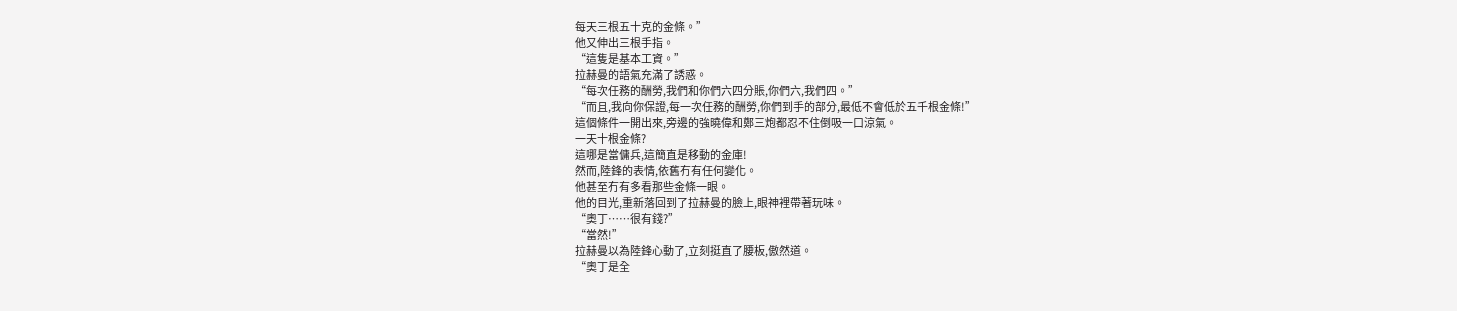每天三根五十克的金條。”
他又伸出三根手指。
“這隻是基本工資。”
拉赫曼的語氣充滿了誘惑。
“每次任務的酬勞,我們和你們六四分賬,你們六,我們四。”
“而且,我向你保證,每一次任務的酬勞,你們到手的部分,最低不會低於五千根金條!”
這個條件一開出來,旁邊的強曉偉和鄭三炮都忍不住倒吸一口涼氣。
一天十根金條?
這哪是當傭兵,這簡直是移動的金庫!
然而,陸鋒的表情,依舊冇有任何變化。
他甚至冇有多看那些金條一眼。
他的目光,重新落回到了拉赫曼的臉上,眼神裡帶著玩味。
“奧丁……很有錢?”
“當然!”
拉赫曼以為陸鋒心動了,立刻挺直了腰板,傲然道。
“奧丁是全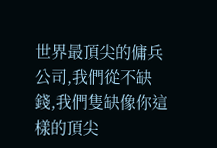世界最頂尖的傭兵公司,我們從不缺錢,我們隻缺像你這樣的頂尖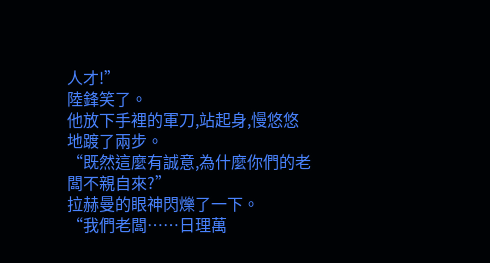人才!”
陸鋒笑了。
他放下手裡的軍刀,站起身,慢悠悠地踱了兩步。
“既然這麼有誠意,為什麼你們的老闆不親自來?”
拉赫曼的眼神閃爍了一下。
“我們老闆……日理萬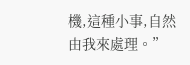機,這種小事,自然由我來處理。”